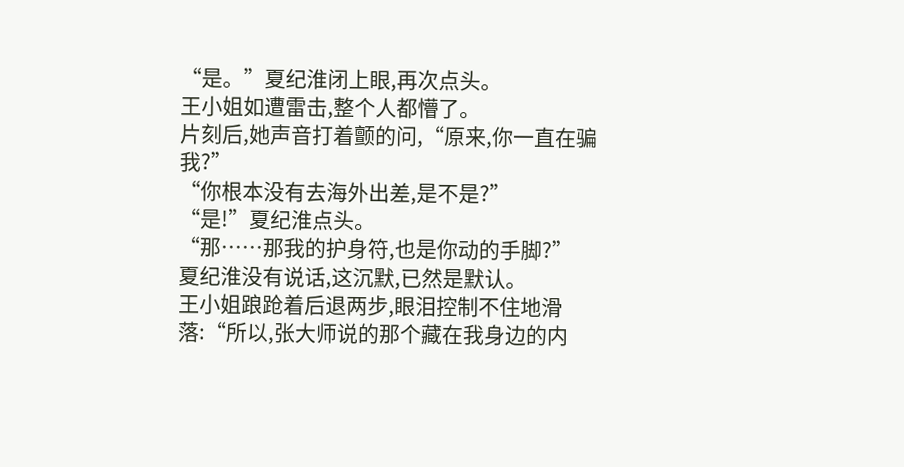“是。”夏纪淮闭上眼,再次点头。
王小姐如遭雷击,整个人都懵了。
片刻后,她声音打着颤的问,“原来,你一直在骗我?”
“你根本没有去海外出差,是不是?”
“是!”夏纪淮点头。
“那……那我的护身符,也是你动的手脚?”
夏纪淮没有说话,这沉默,已然是默认。
王小姐踉跄着后退两步,眼泪控制不住地滑落:“所以,张大师说的那个藏在我身边的内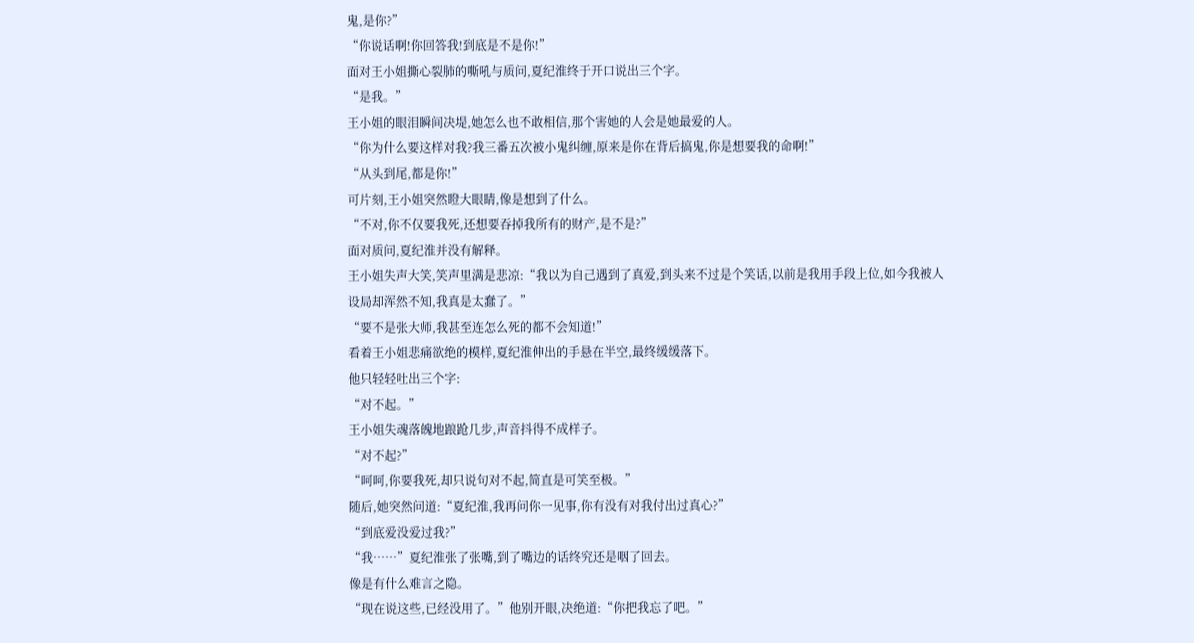鬼,是你?”
“你说话啊!你回答我!到底是不是你!”
面对王小姐撕心裂肺的嘶吼与质问,夏纪淮终于开口说出三个字。
“是我。”
王小姐的眼泪瞬间决堤,她怎么也不敢相信,那个害她的人会是她最爱的人。
“你为什么要这样对我?我三番五次被小鬼纠缠,原来是你在背后搞鬼,你是想要我的命啊!”
“从头到尾,都是你!”
可片刻,王小姐突然瞪大眼睛,像是想到了什么。
“不对,你不仅要我死,还想要吞掉我所有的财产,是不是?”
面对质问,夏纪淮并没有解释。
王小姐失声大笑,笑声里满是悲凉:“我以为自己遇到了真爱,到头来不过是个笑话,以前是我用手段上位,如今我被人设局却浑然不知,我真是太蠢了。”
“要不是张大师,我甚至连怎么死的都不会知道!”
看着王小姐悲痛欲绝的模样,夏纪淮伸出的手悬在半空,最终缓缓落下。
他只轻轻吐出三个字:
“对不起。”
王小姐失魂落魄地踉跄几步,声音抖得不成样子。
“对不起?”
“呵呵,你要我死,却只说句对不起,简直是可笑至极。”
随后,她突然问道:“夏纪淮,我再问你一见事,你有没有对我付出过真心?”
“到底爱没爱过我?”
“我……”夏纪淮张了张嘴,到了嘴边的话终究还是咽了回去。
像是有什么难言之隐。
“现在说这些,已经没用了。”他别开眼,决绝道:“你把我忘了吧。”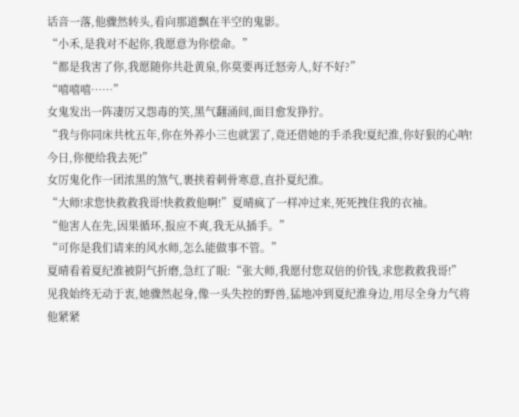话音一落,他骤然转头,看向那道飘在半空的鬼影。
“小禾,是我对不起你,我愿意为你偿命。”
“都是我害了你,我愿随你共赴黄泉,你莫要再迁怒旁人,好不好?”
“嘻嘻嘻……”
女鬼发出一阵凄厉又怨毒的笑,黑气翻涌间,面目愈发狰狞。
“我与你同床共枕五年,你在外养小三也就罢了,竟还借她的手杀我!夏纪淮,你好狠的心呐!今日,你便给我去死!”
女厉鬼化作一团浓黑的煞气,裹挟着刺骨寒意,直扑夏纪淮。
“大师!求您快救救我哥!快救救他啊!”夏晴疯了一样冲过来,死死拽住我的衣袖。
“他害人在先,因果循环,报应不爽,我无从插手。”
“可你是我们请来的风水师,怎么能做事不管。”
夏晴看着夏纪淮被阴气折磨,急红了眼:“张大师,我愿付您双倍的价钱,求您救救我哥!”
见我始终无动于衷,她骤然起身,像一头失控的野兽,猛地冲到夏纪淮身边,用尽全身力气将他紧紧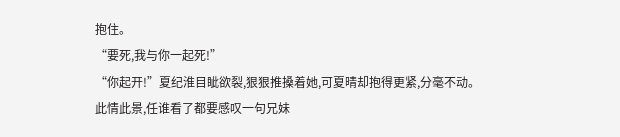抱住。
“要死,我与你一起死!”
“你起开!”夏纪淮目眦欲裂,狠狠推搡着她,可夏晴却抱得更紧,分毫不动。
此情此景,任谁看了都要感叹一句兄妹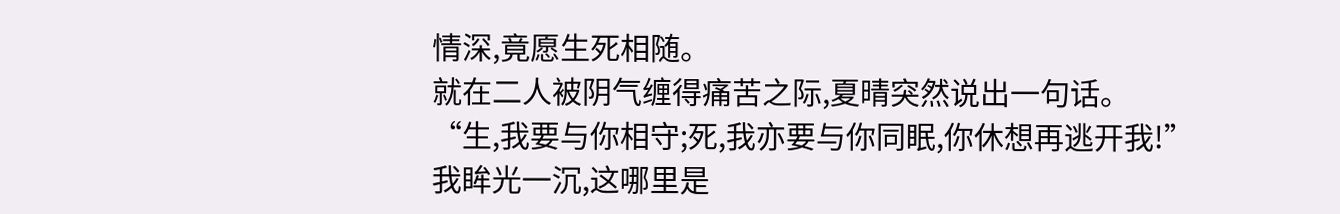情深,竟愿生死相随。
就在二人被阴气缠得痛苦之际,夏晴突然说出一句话。
“生,我要与你相守;死,我亦要与你同眠,你休想再逃开我!”
我眸光一沉,这哪里是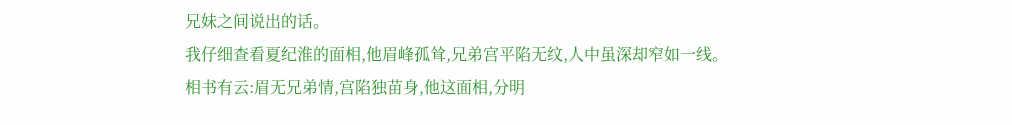兄妹之间说出的话。
我仔细查看夏纪淮的面相,他眉峰孤耸,兄弟宫平陷无纹,人中虽深却窄如一线。
相书有云:眉无兄弟情,宫陷独苗身,他这面相,分明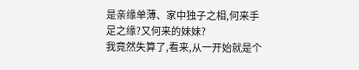是亲缘单薄、家中独子之相,何来手足之缘?又何来的妹妹?
我竟然失算了,看来,从一开始就是个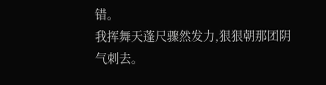错。
我挥舞天蓬尺骤然发力,狠狠朝那团阴气刺去。